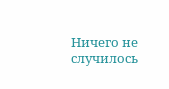Ничего не случилось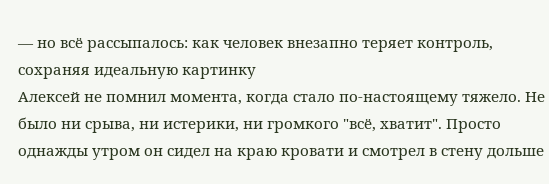— но всё рассыпалось: как человек внезапно теряет контроль, сохраняя идеальную картинку
Алексей не помнил момента, когда стало по-настоящему тяжело. Не было ни срыва, ни истерики, ни громкого "всё, хватит". Просто однажды утром он сидел на краю кровати и смотрел в стену дольше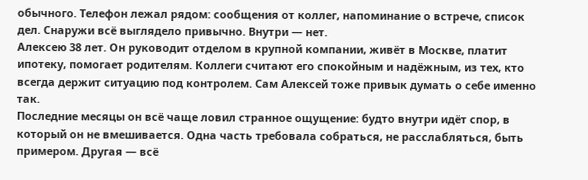обычного. Телефон лежал рядом: сообщения от коллег, напоминание о встрече, список дел. Снаружи всё выглядело привычно. Внутри — нет.
Алексею 38 лет. Он руководит отделом в крупной компании, живёт в Москве, платит ипотеку, помогает родителям. Коллеги считают его спокойным и надёжным, из тех, кто всегда держит ситуацию под контролем. Сам Алексей тоже привык думать о себе именно так.
Последние месяцы он всё чаще ловил странное ощущение: будто внутри идёт спор, в который он не вмешивается. Одна часть требовала собраться, не расслабляться, быть примером. Другая — всё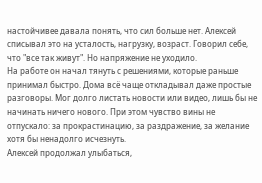настойчивее давала понять, что сил больше нет. Алексей списывал это на усталость, нагрузку, возраст. Говорил себе, что "все так живут". Но напряжение не уходило.
На работе он начал тянуть с решениями, которые раньше принимал быстро. Дома всё чаще откладывал даже простые разговоры. Мог долго листать новости или видео, лишь бы не начинать ничего нового. При этом чувство вины не отпускало: за прокрастинацию, за раздражение, за желание хотя бы ненадолго исчезнуть.
Алексей продолжал улыбаться,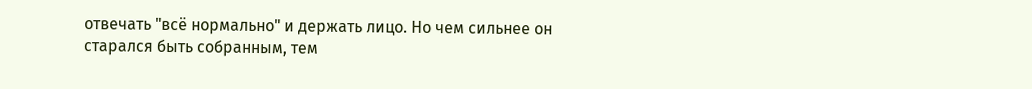отвечать "всё нормально" и держать лицо. Но чем сильнее он старался быть собранным, тем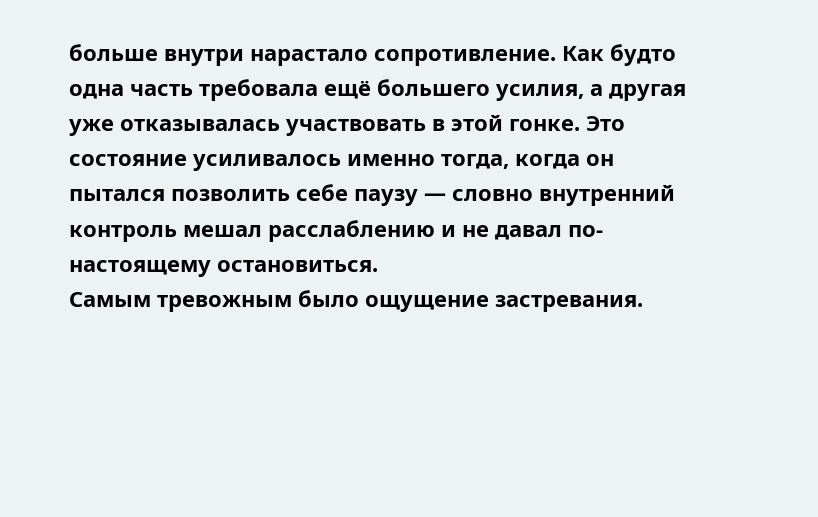больше внутри нарастало сопротивление. Как будто одна часть требовала ещё большего усилия, а другая уже отказывалась участвовать в этой гонке. Это состояние усиливалось именно тогда, когда он пытался позволить себе паузу — словно внутренний контроль мешал расслаблению и не давал по-настоящему остановиться.
Самым тревожным было ощущение застревания.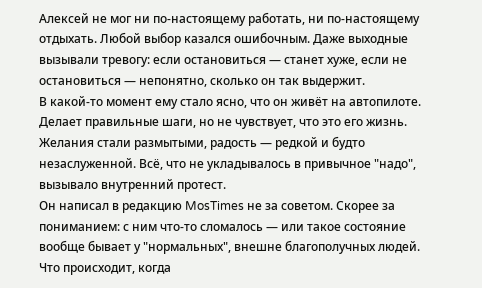Алексей не мог ни по-настоящему работать, ни по-настоящему отдыхать. Любой выбор казался ошибочным. Даже выходные вызывали тревогу: если остановиться — станет хуже, если не остановиться — непонятно, сколько он так выдержит.
В какой-то момент ему стало ясно, что он живёт на автопилоте. Делает правильные шаги, но не чувствует, что это его жизнь. Желания стали размытыми, радость — редкой и будто незаслуженной. Всё, что не укладывалось в привычное "надо", вызывало внутренний протест.
Он написал в редакцию MosTimes не за советом. Скорее за пониманием: с ним что-то сломалось — или такое состояние вообще бывает у "нормальных", внешне благополучных людей.
Что происходит, когда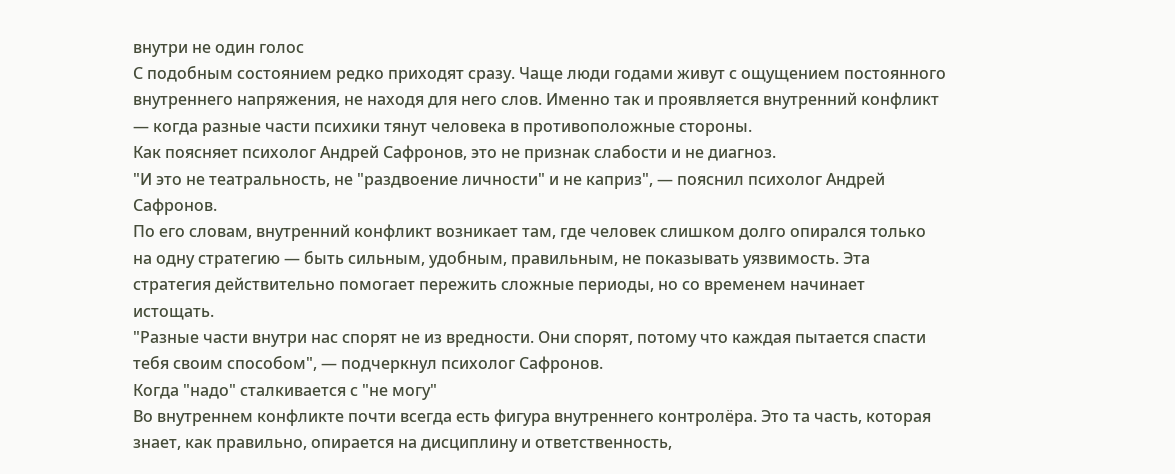внутри не один голос
С подобным состоянием редко приходят сразу. Чаще люди годами живут с ощущением постоянного внутреннего напряжения, не находя для него слов. Именно так и проявляется внутренний конфликт — когда разные части психики тянут человека в противоположные стороны.
Как поясняет психолог Андрей Сафронов, это не признак слабости и не диагноз.
"И это не театральность, не "раздвоение личности" и не каприз", — пояснил психолог Андрей Сафронов.
По его словам, внутренний конфликт возникает там, где человек слишком долго опирался только на одну стратегию — быть сильным, удобным, правильным, не показывать уязвимость. Эта стратегия действительно помогает пережить сложные периоды, но со временем начинает истощать.
"Разные части внутри нас спорят не из вредности. Они спорят, потому что каждая пытается спасти тебя своим способом", — подчеркнул психолог Сафронов.
Когда "надо" сталкивается с "не могу"
Во внутреннем конфликте почти всегда есть фигура внутреннего контролёра. Это та часть, которая знает, как правильно, опирается на дисциплину и ответственность,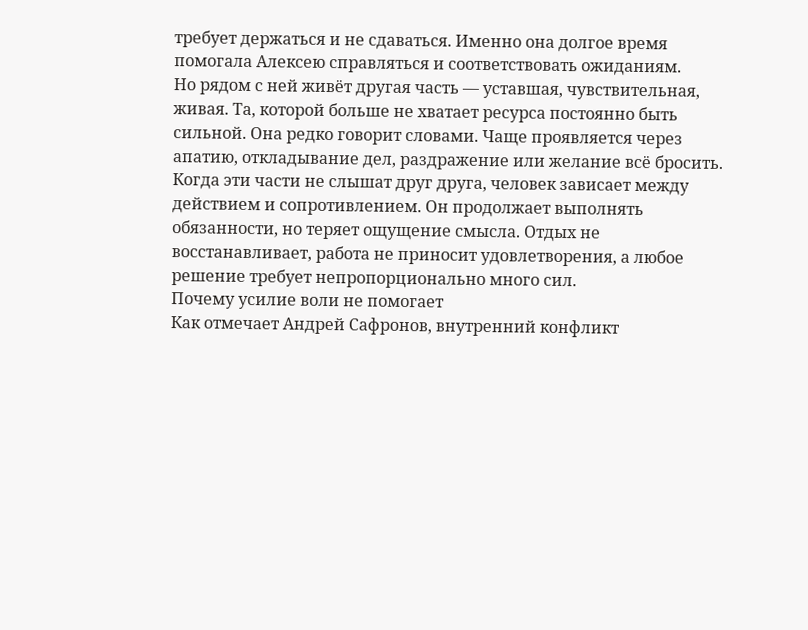требует держаться и не сдаваться. Именно она долгое время помогала Алексею справляться и соответствовать ожиданиям.
Но рядом с ней живёт другая часть — уставшая, чувствительная, живая. Та, которой больше не хватает ресурса постоянно быть сильной. Она редко говорит словами. Чаще проявляется через апатию, откладывание дел, раздражение или желание всё бросить.
Когда эти части не слышат друг друга, человек зависает между действием и сопротивлением. Он продолжает выполнять обязанности, но теряет ощущение смысла. Отдых не восстанавливает, работа не приносит удовлетворения, а любое решение требует непропорционально много сил.
Почему усилие воли не помогает
Как отмечает Андрей Сафронов, внутренний конфликт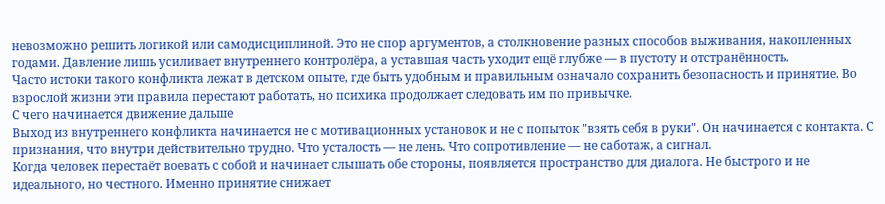невозможно решить логикой или самодисциплиной. Это не спор аргументов, а столкновение разных способов выживания, накопленных годами. Давление лишь усиливает внутреннего контролёра, а уставшая часть уходит ещё глубже — в пустоту и отстранённость.
Часто истоки такого конфликта лежат в детском опыте, где быть удобным и правильным означало сохранить безопасность и принятие. Во взрослой жизни эти правила перестают работать, но психика продолжает следовать им по привычке.
С чего начинается движение дальше
Выход из внутреннего конфликта начинается не с мотивационных установок и не с попыток "взять себя в руки". Он начинается с контакта. С признания, что внутри действительно трудно. Что усталость — не лень. Что сопротивление — не саботаж, а сигнал.
Когда человек перестаёт воевать с собой и начинает слышать обе стороны, появляется пространство для диалога. Не быстрого и не идеального, но честного. Именно принятие снижает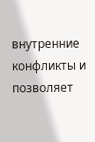внутренние конфликты и позволяет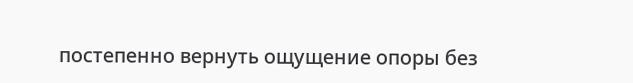постепенно вернуть ощущение опоры без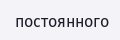постоянного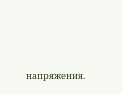напряжения.